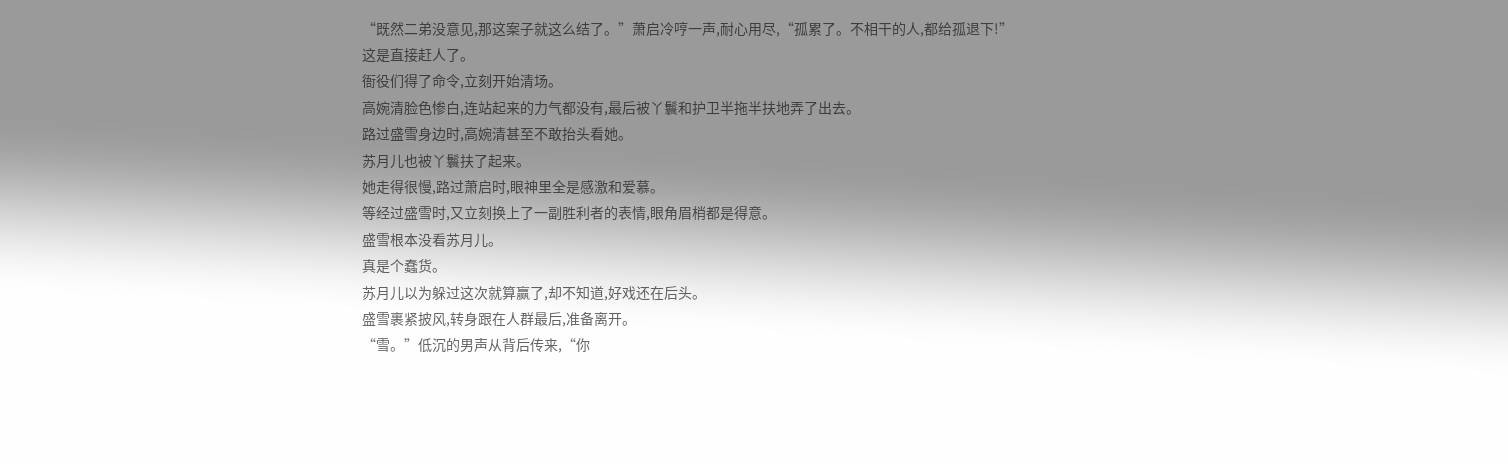“既然二弟没意见,那这案子就这么结了。”萧启冷哼一声,耐心用尽,“孤累了。不相干的人,都给孤退下!”
这是直接赶人了。
衙役们得了命令,立刻开始清场。
高婉清脸色惨白,连站起来的力气都没有,最后被丫鬟和护卫半拖半扶地弄了出去。
路过盛雪身边时,高婉清甚至不敢抬头看她。
苏月儿也被丫鬟扶了起来。
她走得很慢,路过萧启时,眼神里全是感激和爱慕。
等经过盛雪时,又立刻换上了一副胜利者的表情,眼角眉梢都是得意。
盛雪根本没看苏月儿。
真是个蠢货。
苏月儿以为躲过这次就算赢了,却不知道,好戏还在后头。
盛雪裹紧披风,转身跟在人群最后,准备离开。
“雪。”低沉的男声从背后传来,“你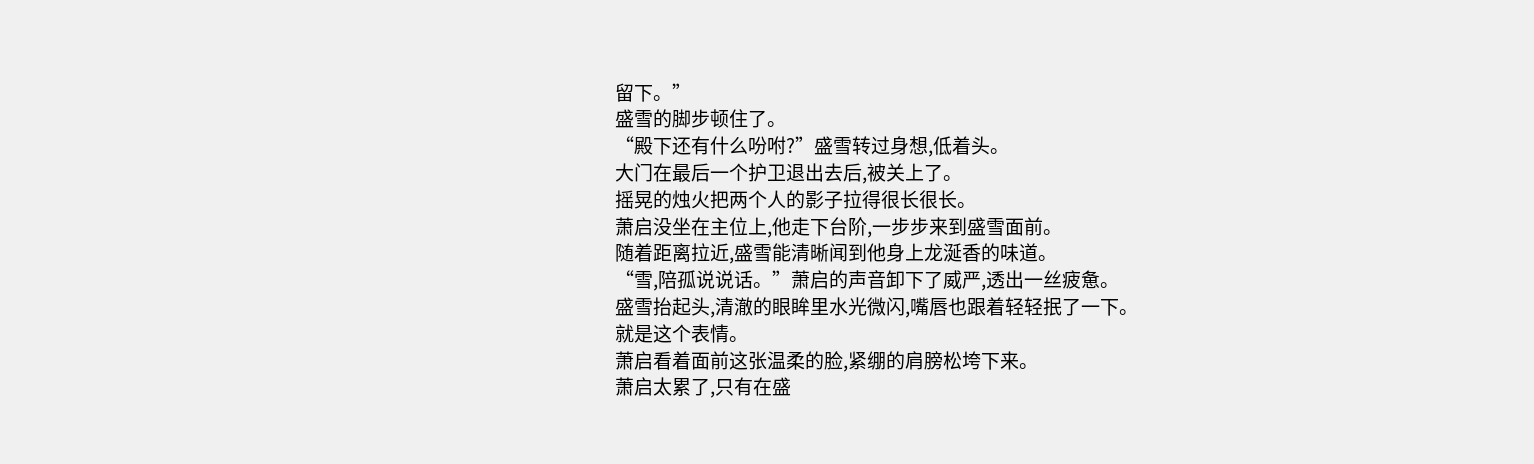留下。”
盛雪的脚步顿住了。
“殿下还有什么吩咐?”盛雪转过身想,低着头。
大门在最后一个护卫退出去后,被关上了。
摇晃的烛火把两个人的影子拉得很长很长。
萧启没坐在主位上,他走下台阶,一步步来到盛雪面前。
随着距离拉近,盛雪能清晰闻到他身上龙涎香的味道。
“雪,陪孤说说话。”萧启的声音卸下了威严,透出一丝疲惫。
盛雪抬起头,清澈的眼眸里水光微闪,嘴唇也跟着轻轻抿了一下。
就是这个表情。
萧启看着面前这张温柔的脸,紧绷的肩膀松垮下来。
萧启太累了,只有在盛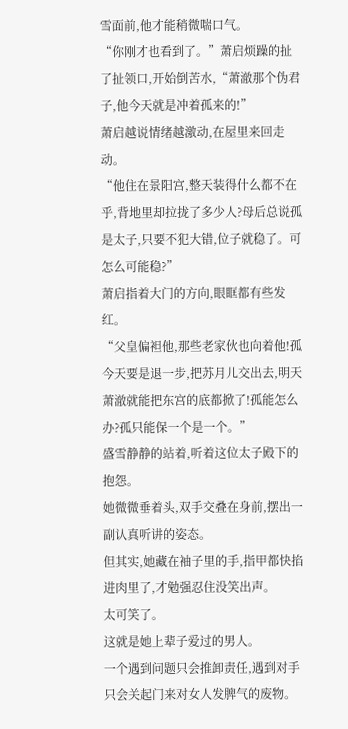雪面前,他才能稍微喘口气。
“你刚才也看到了。”萧启烦躁的扯了扯领口,开始倒苦水,“萧澈那个伪君子,他今天就是冲着孤来的!”
萧启越说情绪越激动,在屋里来回走动。
“他住在景阳宫,整天装得什么都不在乎,背地里却拉拢了多少人?母后总说孤是太子,只要不犯大错,位子就稳了。可怎么可能稳?”
萧启指着大门的方向,眼眶都有些发红。
“父皇偏袒他,那些老家伙也向着他!孤今天要是退一步,把苏月儿交出去,明天萧澈就能把东宫的底都掀了!孤能怎么办?孤只能保一个是一个。”
盛雪静静的站着,听着这位太子殿下的抱怨。
她微微垂着头,双手交叠在身前,摆出一副认真听讲的姿态。
但其实,她藏在袖子里的手,指甲都快掐进肉里了,才勉强忍住没笑出声。
太可笑了。
这就是她上辈子爱过的男人。
一个遇到问题只会推卸责任,遇到对手只会关起门来对女人发脾气的废物。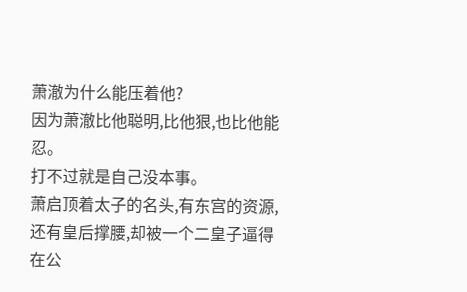萧澈为什么能压着他?
因为萧澈比他聪明,比他狠,也比他能忍。
打不过就是自己没本事。
萧启顶着太子的名头,有东宫的资源,还有皇后撑腰,却被一个二皇子逼得在公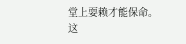堂上耍赖才能保命。
这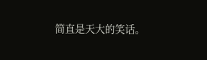简直是天大的笑话。